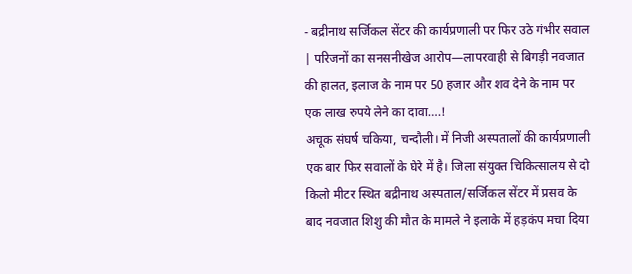- बद्रीनाथ सर्जिकल सेंटर की कार्यप्रणाली पर फिर उठे गंभीर सवाल | परिजनों का सनसनीखेज आरोप—लापरवाही से बिगड़ी नवजात की हालत, इलाज के नाम पर 50 हजार और शव देने के नाम पर एक लाख रुपये लेने का दावा….!
अचूक संघर्ष चकिया, चन्दौली। में निजी अस्पतालों की कार्यप्रणाली एक बार फिर सवालों के घेरे में है। जिला संयुक्त चिकित्सालय से दो किलो मीटर स्थित बद्रीनाथ अस्पताल/सर्जिकल सेंटर में प्रसव के बाद नवजात शिशु की मौत के मामले ने इलाके में हड़कंप मचा दिया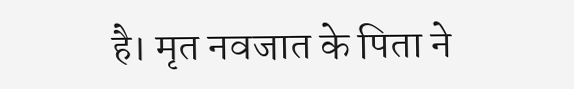है। मृत नवजात के पिता ने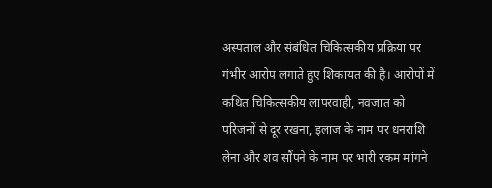अस्पताल और संबंधित चिकित्सकीय प्रक्रिया पर गंभीर आरोप लगाते हुए शिकायत की है। आरोपों में कथित चिकित्सकीय लापरवाही, नवजात को परिजनों से दूर रखना, इलाज के नाम पर धनराशि लेना और शव सौंपने के नाम पर भारी रकम मांगने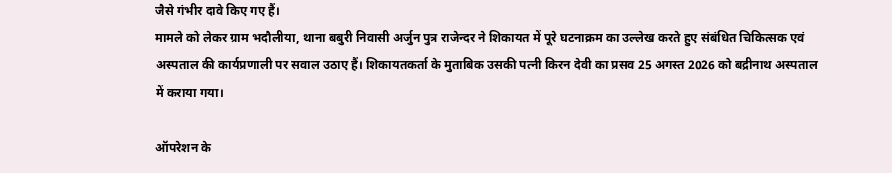जैसे गंभीर दावे किए गए हैं।
मामले को लेकर ग्राम भदौलीया, थाना बबुरी निवासी अर्जुन पुत्र राजेन्दर ने शिकायत में पूरे घटनाक्रम का उल्लेख करते हुए संबंधित चिकित्सक एवं अस्पताल की कार्यप्रणाली पर सवाल उठाए हैं। शिकायतकर्ता के मुताबिक उसकी पत्नी किरन देवी का प्रसव 25 अगस्त 2026 को बद्रीनाथ अस्पताल में कराया गया।

ऑपरेशन के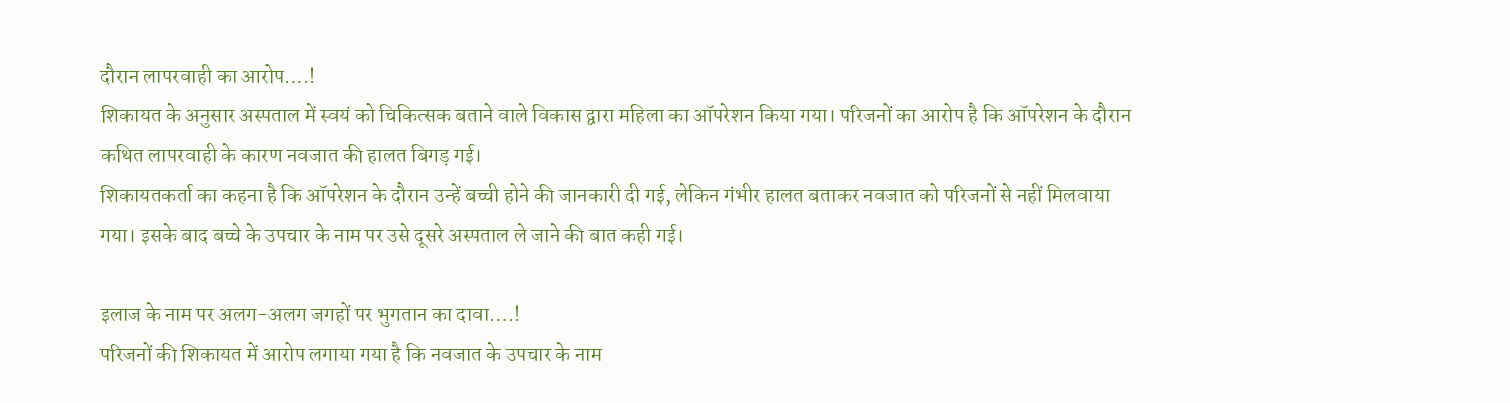दौरान लापरवाही का आरोप….!
शिकायत के अनुसार अस्पताल में स्वयं को चिकित्सक बताने वाले विकास द्वारा महिला का ऑपरेशन किया गया। परिजनों का आरोप है कि ऑपरेशन के दौरान कथित लापरवाही के कारण नवजात की हालत बिगड़ गई।
शिकायतकर्ता का कहना है कि ऑपरेशन के दौरान उन्हें बच्ची होने की जानकारी दी गई, लेकिन गंभीर हालत बताकर नवजात को परिजनों से नहीं मिलवाया गया। इसके बाद बच्चे के उपचार के नाम पर उसे दूसरे अस्पताल ले जाने की बात कही गई।

इलाज के नाम पर अलग-अलग जगहों पर भुगतान का दावा….!
परिजनों की शिकायत में आरोप लगाया गया है कि नवजात के उपचार के नाम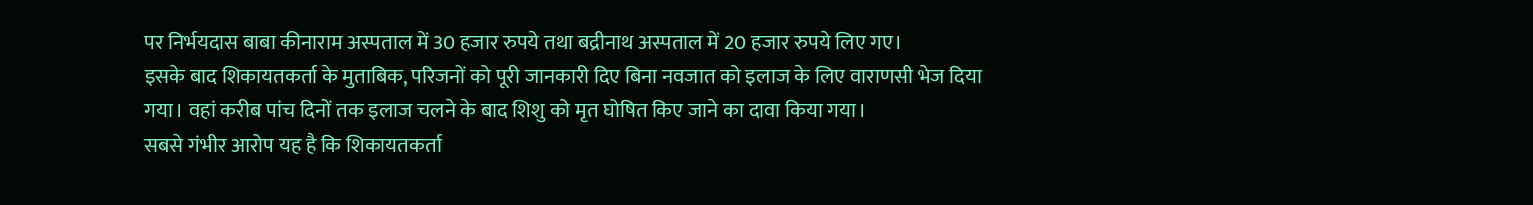पर निर्भयदास बाबा कीनाराम अस्पताल में 30 हजार रुपये तथा बद्रीनाथ अस्पताल में 20 हजार रुपये लिए गए।
इसके बाद शिकायतकर्ता के मुताबिक, परिजनों को पूरी जानकारी दिए बिना नवजात को इलाज के लिए वाराणसी भेज दिया गया। वहां करीब पांच दिनों तक इलाज चलने के बाद शिशु को मृत घोषित किए जाने का दावा किया गया।
सबसे गंभीर आरोप यह है कि शिकायतकर्ता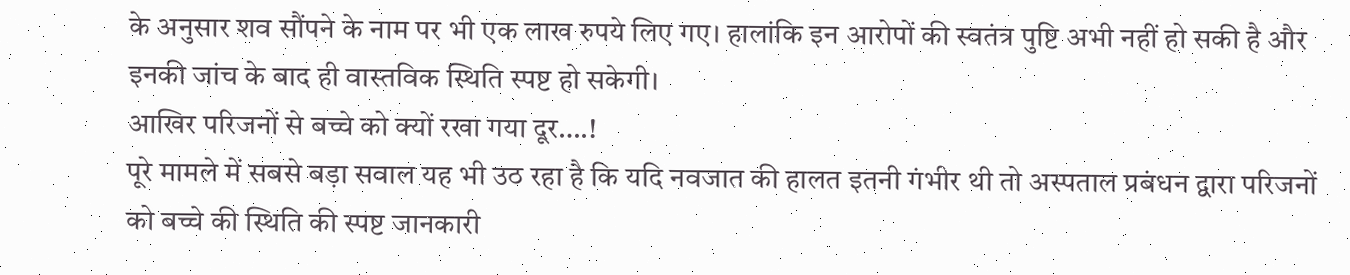के अनुसार शव सौंपने के नाम पर भी एक लाख रुपये लिए गए। हालांकि इन आरोपों की स्वतंत्र पुष्टि अभी नहीं हो सकी है और इनकी जांच के बाद ही वास्तविक स्थिति स्पष्ट हो सकेगी।
आखिर परिजनों से बच्चे को क्यों रखा गया दूर….!
पूरे मामले में सबसे बड़ा सवाल यह भी उठ रहा है कि यदि नवजात की हालत इतनी गंभीर थी तो अस्पताल प्रबंधन द्वारा परिजनों को बच्चे की स्थिति की स्पष्ट जानकारी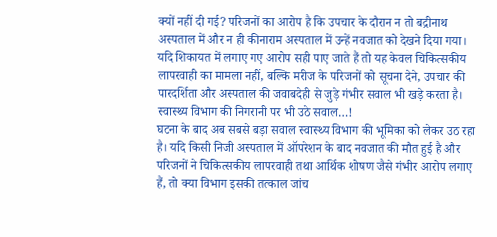क्यों नहीं दी गई? परिजनों का आरोप है कि उपचार के दौरान न तो बद्रीनाथ अस्पताल में और न ही कीनाराम अस्पताल में उन्हें नवजात को देखने दिया गया।
यदि शिकायत में लगाए गए आरोप सही पाए जाते हैं तो यह केवल चिकित्सकीय लापरवाही का मामला नहीं, बल्कि मरीज के परिजनों को सूचना देने, उपचार की पारदर्शिता और अस्पताल की जवाबदेही से जुड़े गंभीर सवाल भी खड़े करता है।
स्वास्थ्य विभाग की निगरानी पर भी उठे सवाल…!
घटना के बाद अब सबसे बड़ा सवाल स्वास्थ्य विभाग की भूमिका को लेकर उठ रहा है। यदि किसी निजी अस्पताल में ऑपरेशन के बाद नवजात की मौत हुई है और परिजनों ने चिकित्सकीय लापरवाही तथा आर्थिक शोषण जैसे गंभीर आरोप लगाए हैं, तो क्या विभाग इसकी तत्काल जांच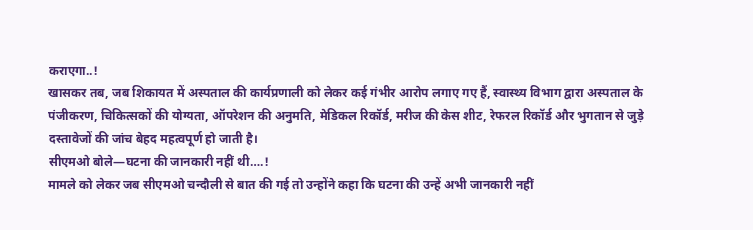कराएगा..!
खासकर तब, जब शिकायत में अस्पताल की कार्यप्रणाली को लेकर कई गंभीर आरोप लगाए गए हैं, स्वास्थ्य विभाग द्वारा अस्पताल के पंजीकरण, चिकित्सकों की योग्यता, ऑपरेशन की अनुमति, मेडिकल रिकॉर्ड, मरीज की केस शीट, रेफरल रिकॉर्ड और भुगतान से जुड़े दस्तावेजों की जांच बेहद महत्वपूर्ण हो जाती है।
सीएमओ बोले—घटना की जानकारी नहीं थी….!
मामले को लेकर जब सीएमओ चन्दौली से बात की गई तो उन्होंने कहा कि घटना की उन्हें अभी जानकारी नहीं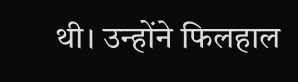थी। उन्होंने फिलहाल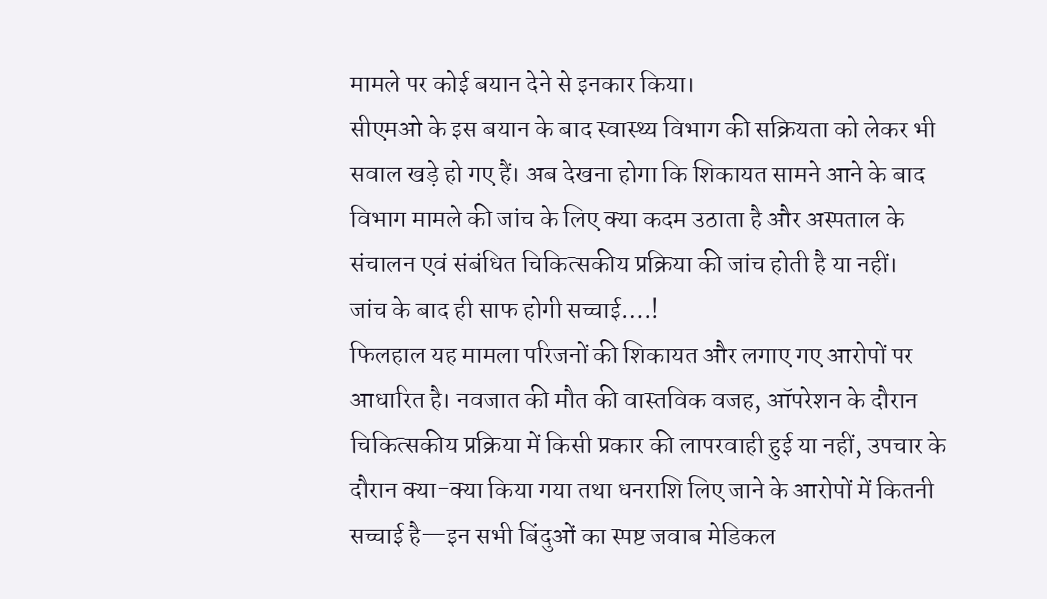मामले पर कोई बयान देने से इनकार किया।
सीएमओ के इस बयान के बाद स्वास्थ्य विभाग की सक्रियता को लेकर भी सवाल खड़े हो गए हैं। अब देखना होगा कि शिकायत सामने आने के बाद विभाग मामले की जांच के लिए क्या कदम उठाता है और अस्पताल के संचालन एवं संबंधित चिकित्सकीय प्रक्रिया की जांच होती है या नहीं।
जांच के बाद ही साफ होगी सच्चाई….!
फिलहाल यह मामला परिजनों की शिकायत और लगाए गए आरोपों पर आधारित है। नवजात की मौत की वास्तविक वजह, ऑपरेशन के दौरान चिकित्सकीय प्रक्रिया में किसी प्रकार की लापरवाही हुई या नहीं, उपचार के दौरान क्या-क्या किया गया तथा धनराशि लिए जाने के आरोपों में कितनी सच्चाई है—इन सभी बिंदुओं का स्पष्ट जवाब मेडिकल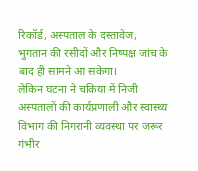रिकॉर्ड, अस्पताल के दस्तावेज, भुगतान की रसीदों और निष्पक्ष जांच के बाद ही सामने आ सकेगा।
लेकिन घटना ने चकिया में निजी अस्पतालों की कार्यप्रणाली और स्वास्थ्य विभाग की निगरानी व्यवस्था पर जरूर गंभीर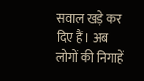सवाल खड़े कर दिए हैं। अब लोगों की निगाहें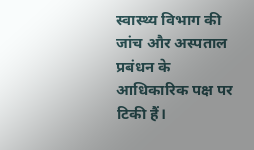स्वास्थ्य विभाग की जांच और अस्पताल प्रबंधन के आधिकारिक पक्ष पर टिकी हैं।